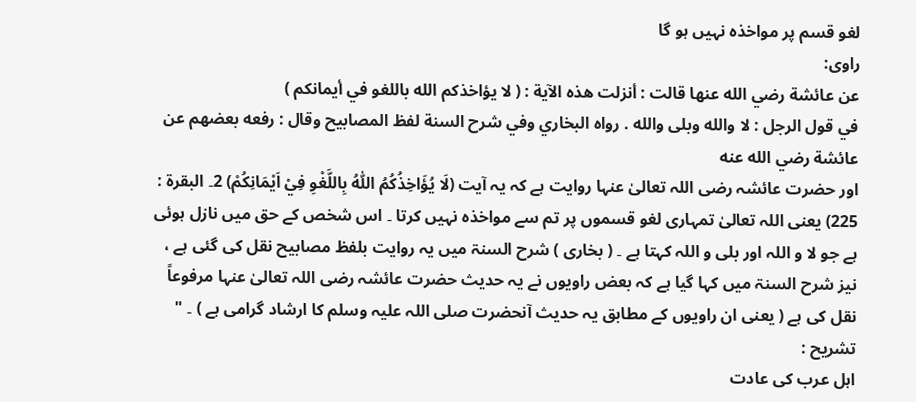لغو قسم پر مواخذہ نہیں ہو گا
راوی:
عن عائشة رضي الله عنها قالت : أنزلت هذه الآية : ( لا يؤاخذكم الله باللغو في أيمانكم )
في قول الرجل : لا والله وبلى والله . رواه البخاري وفي شرح السنة لفظ المصابيح وقال : رفعه بعضهم عن عائشة رضي الله عنه
اور حضرت عائشہ رضی اللہ تعالیٰ عنہا روایت ہے کہ یہ آیت (لَا يُؤَاخِذُكُمُ اللّٰهُ بِاللَّغْوِ فِيْ اَيْمَانِكُمْ) 2۔ البقرۃ : 225) یعنی اللہ تعالیٰ تمہاری لغو قسموں پر تم سے مواخذہ نہیں کرتا ۔ اس شخص کے حق میں نازل ہوئی ہے جو لا و اللہ اور بلی و اللہ کہتا ہے ۔ ( بخاری ) شرح السنۃ میں یہ روایت بلفظ مصابیح نقل کی گئی ہے ، نیز شرح السنۃ میں کہا گیا ہے کہ بعض راویوں نے یہ حدیث حضرت عائشہ رضی اللہ تعالیٰ عنہا مرفوعاً نقل کی ہے ( یعنی ان راویوں کے مطابق یہ حدیث آنحضرت صلی اللہ علیہ وسلم کا ارشاد گرامی ہے ) ۔ "
تشریح :
اہل عرب کی عادت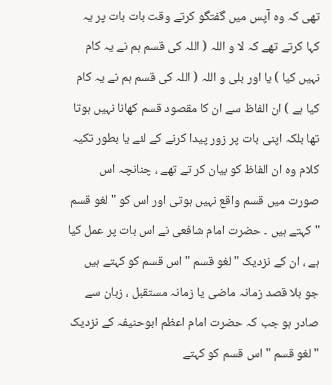تھی کہ وہ آپس میں گفتگو کرتے وقت بات بات پر یہ کہا کرتے تھے کہ لا و اللہ ( اللہ کی قسم ہم نے یہ کام نہیں کیا ) یا اور بلی و اللہ ( اللہ کی قسم ہم نے یہ کام کیا ہے ) ان الفاظ سے ان کا مقصود قسم کھانا نہیں ہوتا تھا بلکہ اپنی بات پر زور پیدا کرنے کے لئے یا بطور تکیہ کلام وہ ان الفاظ کو بیان کر تے تھے ، چنانچہ اس صورت میں قسم واقع نہیں ہوتی اور اس کو " لغو قسم " کہتے ہیں ۔ حضرت امام شافعی نے اس بات پر عمل کیا ہے ، ان کے نزدیک " لغو قسم " اس قسم کو کہتے ہیں جو بلا قصد زمانہ ماضی یا زمانہ مستقبل ، زبان سے صادر ہو جب کہ حضرت امام اعظم ابوحنیفہ کے نزدیک " لغو قسم " اس قسم کو کہتے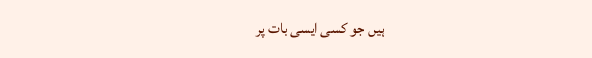ہیں جو کسی ایسی بات پر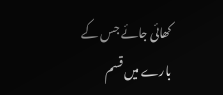کھائی جائے جس کے بارے میں قسم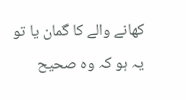کھانے والے کا گمان یا تو یہ ہو کہ وہ صحیح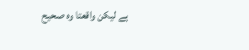ہے لیکن واقعتا وہ صحیح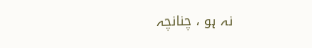نہ ہو ، چنانچہ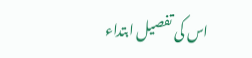اس کی تفصیل ابتداء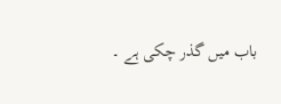باب میں گذر چکی ہے ۔